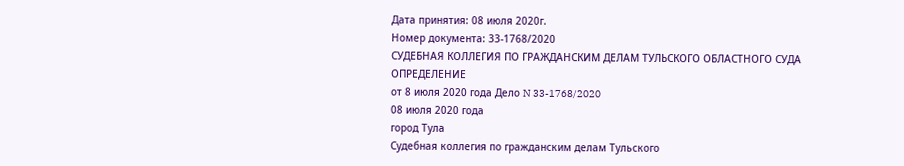Дата принятия: 08 июля 2020г.
Номер документа: 33-1768/2020
СУДЕБНАЯ КОЛЛЕГИЯ ПО ГРАЖДАНСКИМ ДЕЛАМ ТУЛЬСКОГО ОБЛАСТНОГО СУДА
ОПРЕДЕЛЕНИЕ
от 8 июля 2020 года Дело N 33-1768/2020
08 июля 2020 года
город Тула
Судебная коллегия по гражданским делам Тульского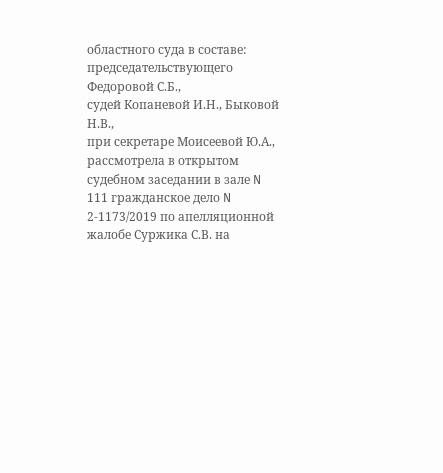областного суда в составе:
председательствующего Федоровой С.Б.,
судей Копаневой И.Н., Быковой Н.В.,
при секретаре Моисеевой Ю.А.,
рассмотрела в открытом судебном заседании в зале N 111 гражданское дело N 2-1173/2019 по апелляционной жалобе Суржика С.В. на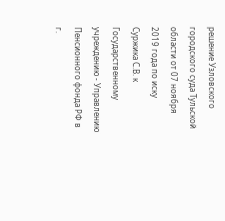решение Узловского городского суда Тульской области от 07 ноября 2019 года по иску Суржика С.В. к Государственному учреждению - Управлению Пенсионного фонда РФ в г.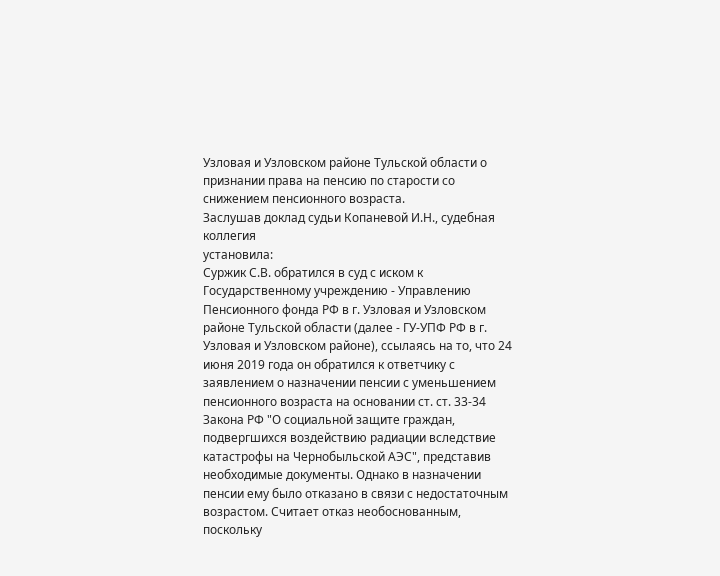Узловая и Узловском районе Тульской области о признании права на пенсию по старости со снижением пенсионного возраста.
Заслушав доклад судьи Копаневой И.Н., судебная коллегия
установила:
Суржик С.В. обратился в суд с иском к Государственному учреждению - Управлению Пенсионного фонда РФ в г. Узловая и Узловском районе Тульской области (далее - ГУ-УПФ РФ в г. Узловая и Узловском районе), ссылаясь на то, что 24 июня 2019 года он обратился к ответчику с заявлением о назначении пенсии с уменьшением пенсионного возраста на основании ст. ст. 33-34 Закона РФ "О социальной защите граждан, подвергшихся воздействию радиации вследствие катастрофы на Чернобыльской АЭС", представив необходимые документы. Однако в назначении пенсии ему было отказано в связи с недостаточным возрастом. Считает отказ необоснованным, поскольку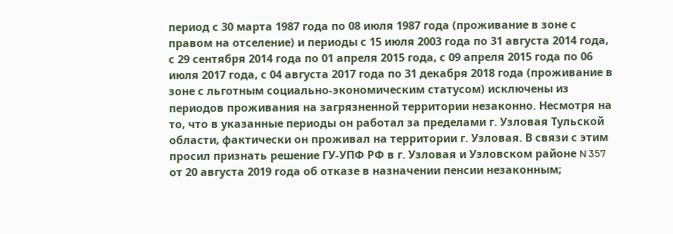период с 30 марта 1987 года по 08 июля 1987 года (проживание в зоне с правом на отселение) и периоды с 15 июля 2003 года по 31 августа 2014 года, с 29 сентября 2014 года по 01 апреля 2015 года, с 09 апреля 2015 года по 06 июля 2017 года, с 04 августа 2017 года по 31 декабря 2018 года (проживание в зоне с льготным социально-экономическим статусом) исключены из периодов проживания на загрязненной территории незаконно. Несмотря на то, что в указанные периоды он работал за пределами г. Узловая Тульской области, фактически он проживал на территории г. Узловая. В связи с этим просил признать решение ГУ-УПФ РФ в г. Узловая и Узловском районе N 357 от 20 августа 2019 года об отказе в назначении пенсии незаконным;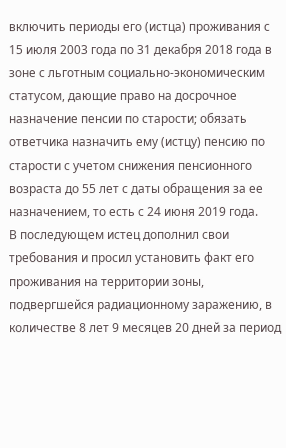включить периоды его (истца) проживания с 15 июля 2003 года по 31 декабря 2018 года в зоне с льготным социально-экономическим статусом, дающие право на досрочное назначение пенсии по старости; обязать ответчика назначить ему (истцу) пенсию по старости с учетом снижения пенсионного возраста до 55 лет с даты обращения за ее назначением, то есть с 24 июня 2019 года.
В последующем истец дополнил свои требования и просил установить факт его проживания на территории зоны, подвергшейся радиационному заражению, в количестве 8 лет 9 месяцев 20 дней за период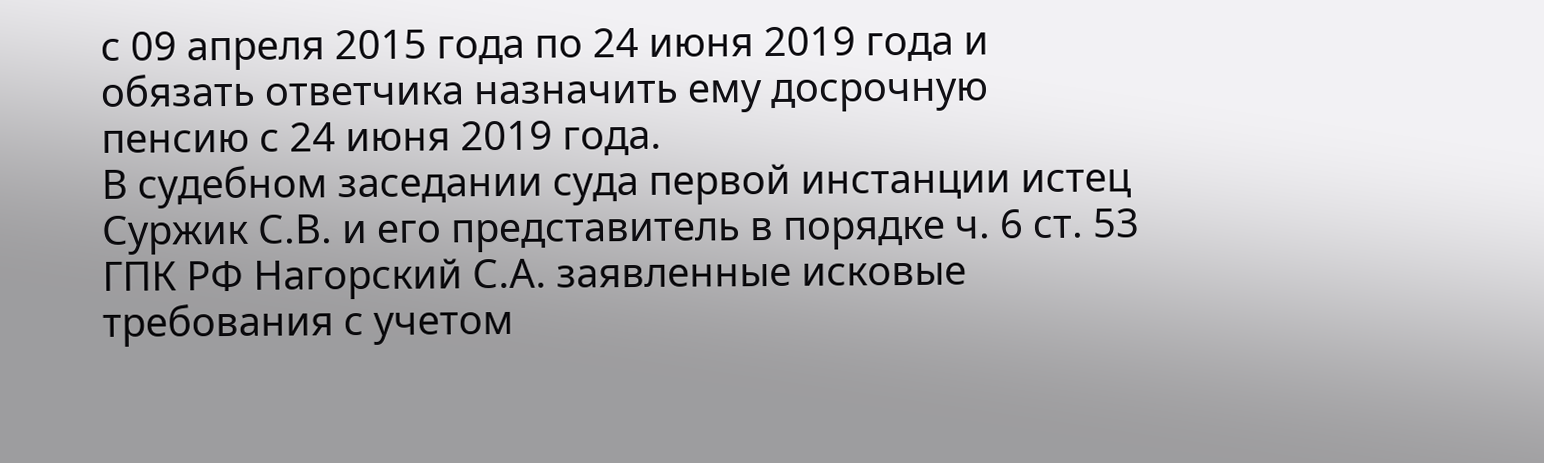с 09 апреля 2015 года по 24 июня 2019 года и обязать ответчика назначить ему досрочную пенсию с 24 июня 2019 года.
В судебном заседании суда первой инстанции истец Суржик С.В. и его представитель в порядке ч. 6 ст. 53 ГПК РФ Нагорский С.А. заявленные исковые требования с учетом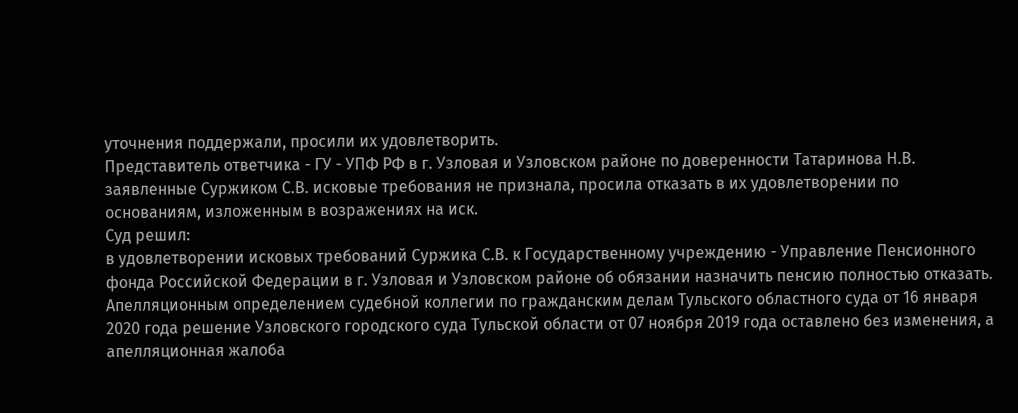уточнения поддержали, просили их удовлетворить.
Представитель ответчика - ГУ - УПФ РФ в г. Узловая и Узловском районе по доверенности Татаринова Н.В. заявленные Суржиком С.В. исковые требования не признала, просила отказать в их удовлетворении по основаниям, изложенным в возражениях на иск.
Суд решил:
в удовлетворении исковых требований Суржика С.В. к Государственному учреждению - Управление Пенсионного фонда Российской Федерации в г. Узловая и Узловском районе об обязании назначить пенсию полностью отказать.
Апелляционным определением судебной коллегии по гражданским делам Тульского областного суда от 16 января 2020 года решение Узловского городского суда Тульской области от 07 ноября 2019 года оставлено без изменения, а апелляционная жалоба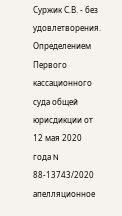Суржик С.В. - без удовлетворения.
Определением Первого кассационного суда общей юрисдикции от 12 мая 2020 года N 88-13743/2020 апелляционное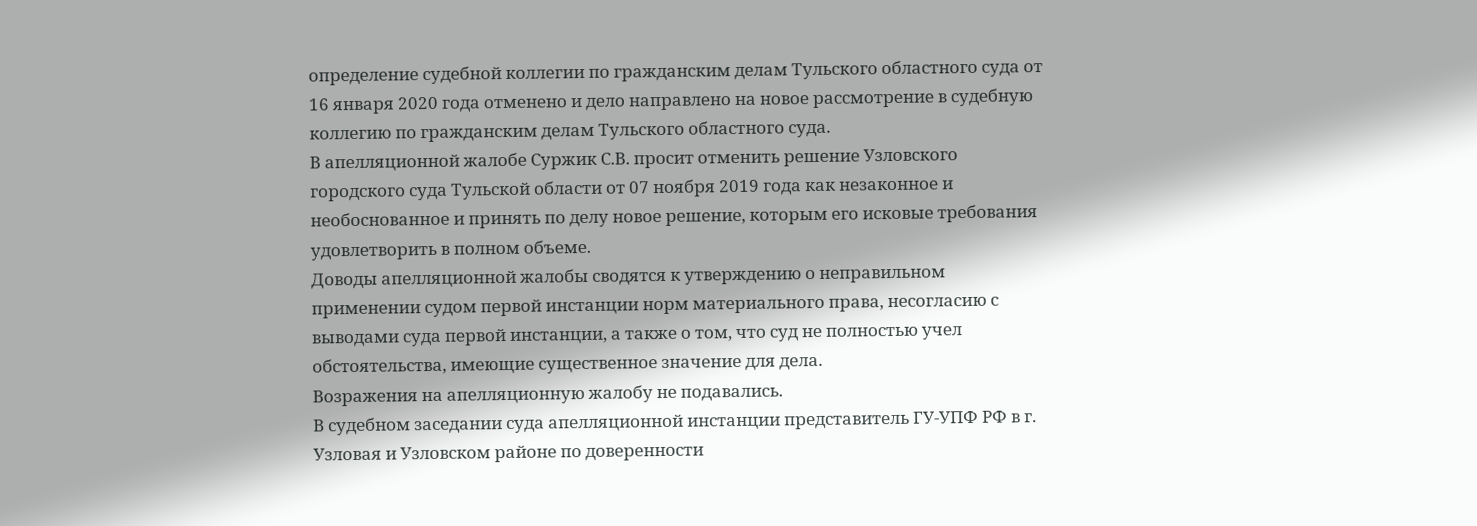определение судебной коллегии по гражданским делам Тульского областного суда от 16 января 2020 года отменено и дело направлено на новое рассмотрение в судебную коллегию по гражданским делам Тульского областного суда.
В апелляционной жалобе Суржик С.В. просит отменить решение Узловского городского суда Тульской области от 07 ноября 2019 года как незаконное и необоснованное и принять по делу новое решение, которым его исковые требования удовлетворить в полном объеме.
Доводы апелляционной жалобы сводятся к утверждению о неправильном применении судом первой инстанции норм материального права, несогласию с выводами суда первой инстанции, а также о том, что суд не полностью учел обстоятельства, имеющие существенное значение для дела.
Возражения на апелляционную жалобу не подавались.
В судебном заседании суда апелляционной инстанции представитель ГУ-УПФ РФ в г. Узловая и Узловском районе по доверенности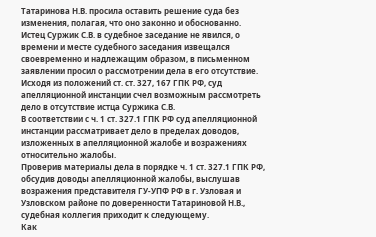Татаринова Н.В. просила оставить решение суда без изменения, полагая, что оно законно и обоснованно.
Истец Суржик С.В. в судебное заседание не явился, о времени и месте судебного заседания извещался своевременно и надлежащим образом, в письменном заявлении просил о рассмотрении дела в его отсутствие.
Исходя из положений ст. ст. 327, 167 ГПК РФ, суд апелляционной инстанции счел возможным рассмотреть дело в отсутствие истца Суржика С.В.
В соответствии с ч. 1 ст. 327.1 ГПК РФ суд апелляционной инстанции рассматривает дело в пределах доводов, изложенных в апелляционной жалобе и возражениях относительно жалобы.
Проверив материалы дела в порядке ч. 1 ст. 327.1 ГПК РФ, обсудив доводы апелляционной жалобы, выслушав возражения представителя ГУ-УПФ РФ в г. Узловая и Узловском районе по доверенности Татариновой Н.В., судебная коллегия приходит к следующему.
Как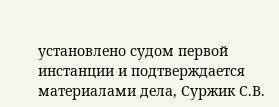установлено судом первой инстанции и подтверждается материалами дела, Суржик С.В.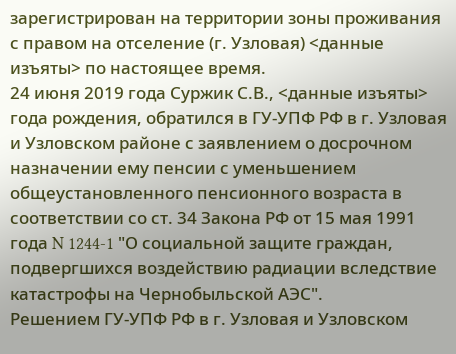зарегистрирован на территории зоны проживания с правом на отселение (г. Узловая) <данные изъяты> по настоящее время.
24 июня 2019 года Суржик С.В., <данные изъяты> года рождения, обратился в ГУ-УПФ РФ в г. Узловая и Узловском районе с заявлением о досрочном назначении ему пенсии с уменьшением общеустановленного пенсионного возраста в соответствии со ст. 34 Закона РФ от 15 мая 1991 года N 1244-1 "О социальной защите граждан, подвергшихся воздействию радиации вследствие катастрофы на Чернобыльской АЭС".
Решением ГУ-УПФ РФ в г. Узловая и Узловском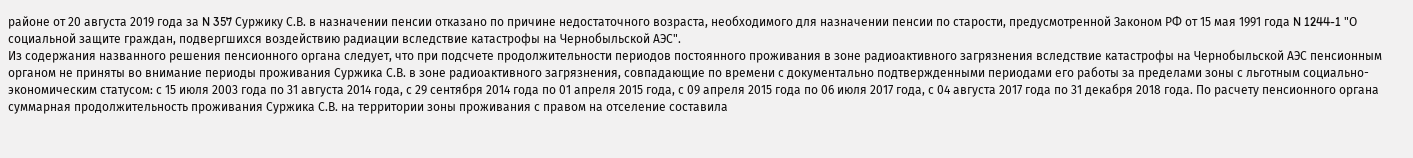районе от 20 августа 2019 года за N 357 Суржику С.В. в назначении пенсии отказано по причине недостаточного возраста, необходимого для назначении пенсии по старости, предусмотренной Законом РФ от 15 мая 1991 года N 1244-1 "О социальной защите граждан, подвергшихся воздействию радиации вследствие катастрофы на Чернобыльской АЭС".
Из содержания названного решения пенсионного органа следует, что при подсчете продолжительности периодов постоянного проживания в зоне радиоактивного загрязнения вследствие катастрофы на Чернобыльской АЭС пенсионным органом не приняты во внимание периоды проживания Суржика С.В. в зоне радиоактивного загрязнения, совпадающие по времени с документально подтвержденными периодами его работы за пределами зоны с льготным социально-экономическим статусом: с 15 июля 2003 года по 31 августа 2014 года, с 29 сентября 2014 года по 01 апреля 2015 года, с 09 апреля 2015 года по 06 июля 2017 года, с 04 августа 2017 года по 31 декабря 2018 года. По расчету пенсионного органа суммарная продолжительность проживания Суржика С.В. на территории зоны проживания с правом на отселение составила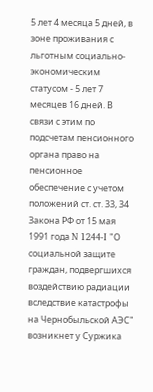5 лет 4 месяца 5 дней, в зоне проживания с льготным социально-экономическим статусом - 5 лет 7 месяцев 16 дней. В связи с этим по подсчетам пенсионного органа право на пенсионное обеспечение с учетом положений ст. ст. 33, 34 Закона РФ от 15 мая 1991 года N 1244-I "О социальной защите граждан, подвергшихся воздействию радиации вследствие катастрофы на Чернобыльской АЭС" возникнет у Суржика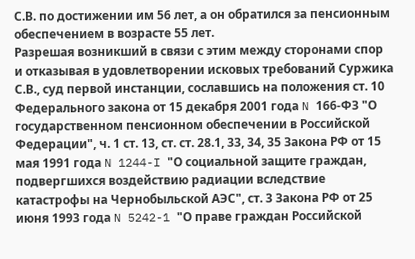С.В. по достижении им 56 лет, а он обратился за пенсионным обеспечением в возрасте 55 лет.
Разрешая возникший в связи с этим между сторонами спор и отказывая в удовлетворении исковых требований Суржика С.В., суд первой инстанции, сославшись на положения ст. 10 Федерального закона от 15 декабря 2001 года N 166-ФЗ "О государственном пенсионном обеспечении в Российской Федерации", ч. 1 ст. 13, ст. ст. 28.1, 33, 34, 35 Закона РФ от 15 мая 1991 года N 1244-I "О социальной защите граждан, подвергшихся воздействию радиации вследствие катастрофы на Чернобыльской АЭС", ст. 3 Закона РФ от 25 июня 1993 года N 5242-1 "О праве граждан Российской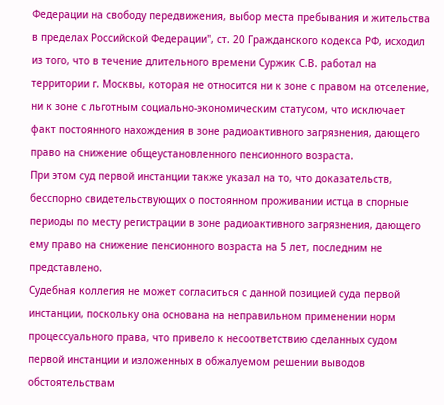Федерации на свободу передвижения, выбор места пребывания и жительства в пределах Российской Федерации", ст. 20 Гражданского кодекса РФ, исходил из того, что в течение длительного времени Суржик С.В. работал на территории г. Москвы, которая не относится ни к зоне с правом на отселение, ни к зоне с льготным социально-экономическим статусом, что исключает факт постоянного нахождения в зоне радиоактивного загрязнения, дающего право на снижение общеустановленного пенсионного возраста.
При этом суд первой инстанции также указал на то, что доказательств, бесспорно свидетельствующих о постоянном проживании истца в спорные периоды по месту регистрации в зоне радиоактивного загрязнения, дающего ему право на снижение пенсионного возраста на 5 лет, последним не представлено.
Судебная коллегия не может согласиться с данной позицией суда первой инстанции, поскольку она основана на неправильном применении норм процессуального права, что привело к несоответствию сделанных судом первой инстанции и изложенных в обжалуемом решении выводов обстоятельствам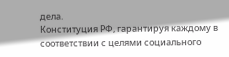дела.
Конституция РФ, гарантируя каждому в соответствии с целями социального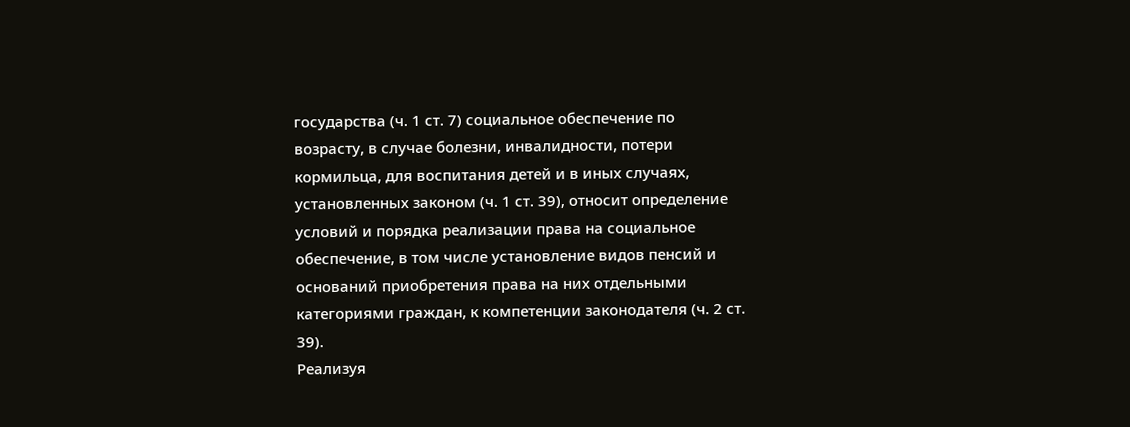государства (ч. 1 ст. 7) социальное обеспечение по возрасту, в случае болезни, инвалидности, потери кормильца, для воспитания детей и в иных случаях, установленных законом (ч. 1 ст. 39), относит определение условий и порядка реализации права на социальное обеспечение, в том числе установление видов пенсий и оснований приобретения права на них отдельными категориями граждан, к компетенции законодателя (ч. 2 ст. 39).
Реализуя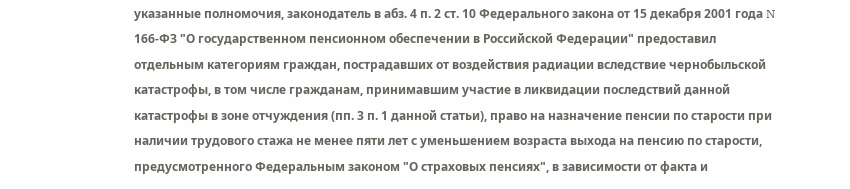указанные полномочия, законодатель в абз. 4 п. 2 ст. 10 Федерального закона от 15 декабря 2001 года N 166-ФЗ "О государственном пенсионном обеспечении в Российской Федерации" предоставил отдельным категориям граждан, пострадавших от воздействия радиации вследствие чернобыльской катастрофы, в том числе гражданам, принимавшим участие в ликвидации последствий данной катастрофы в зоне отчуждения (пп. 3 п. 1 данной статьи), право на назначение пенсии по старости при наличии трудового стажа не менее пяти лет с уменьшением возраста выхода на пенсию по старости, предусмотренного Федеральным законом "О страховых пенсиях", в зависимости от факта и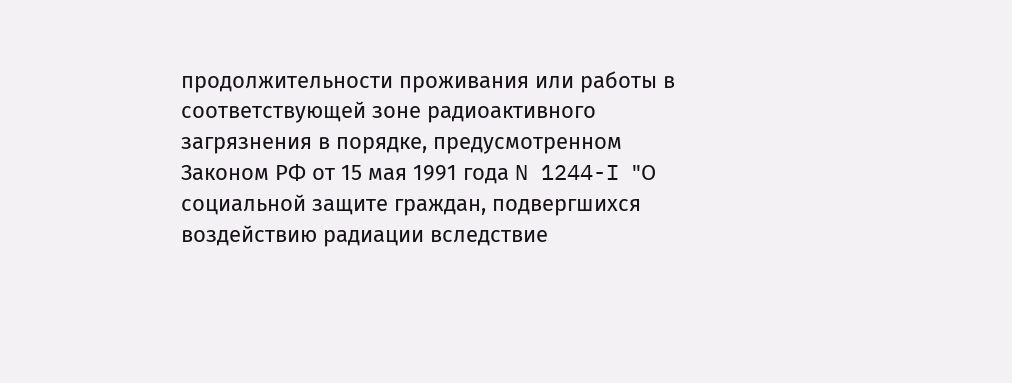продолжительности проживания или работы в соответствующей зоне радиоактивного загрязнения в порядке, предусмотренном Законом РФ от 15 мая 1991 года N 1244-I "О социальной защите граждан, подвергшихся воздействию радиации вследствие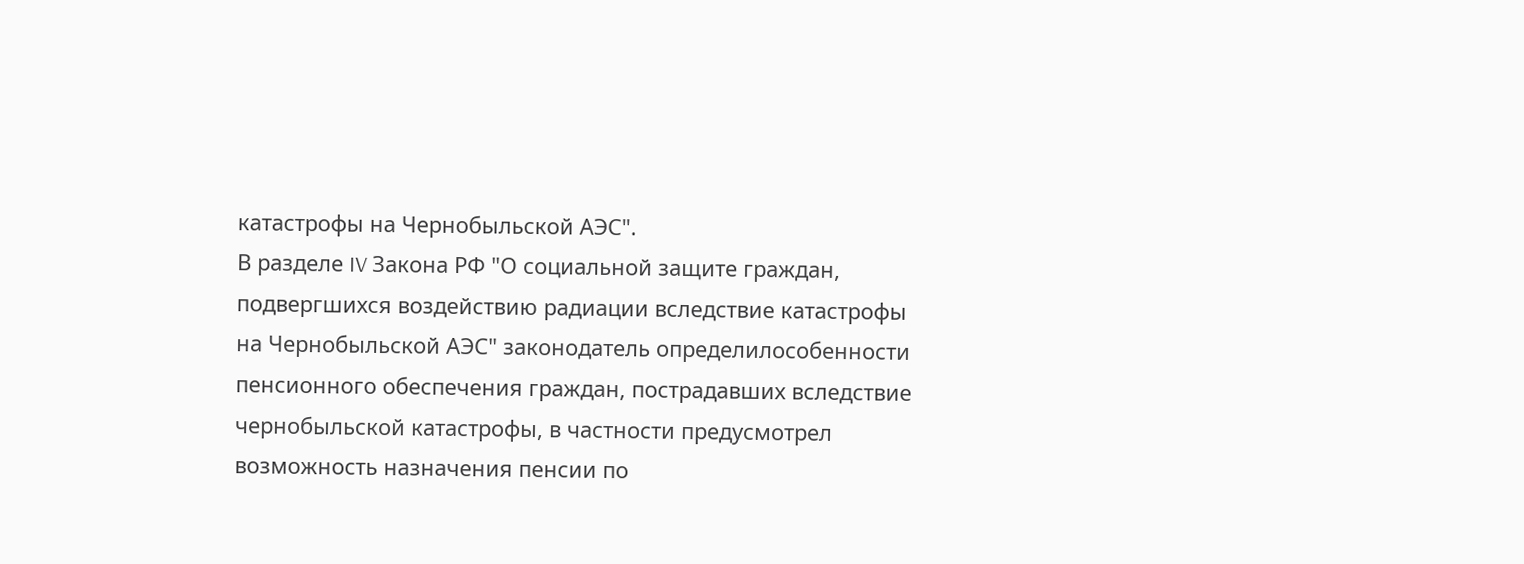катастрофы на Чернобыльской АЭС".
В разделе IV Закона РФ "О социальной защите граждан, подвергшихся воздействию радиации вследствие катастрофы на Чернобыльской АЭС" законодатель определилособенности пенсионного обеспечения граждан, пострадавших вследствие чернобыльской катастрофы, в частности предусмотрел возможность назначения пенсии по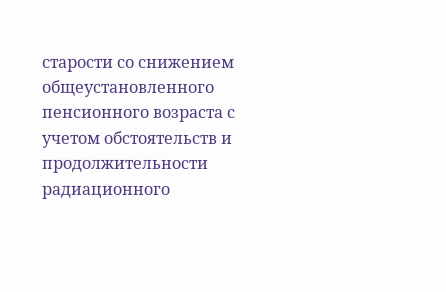старости со снижением общеустановленного пенсионного возраста с учетом обстоятельств и продолжительности радиационного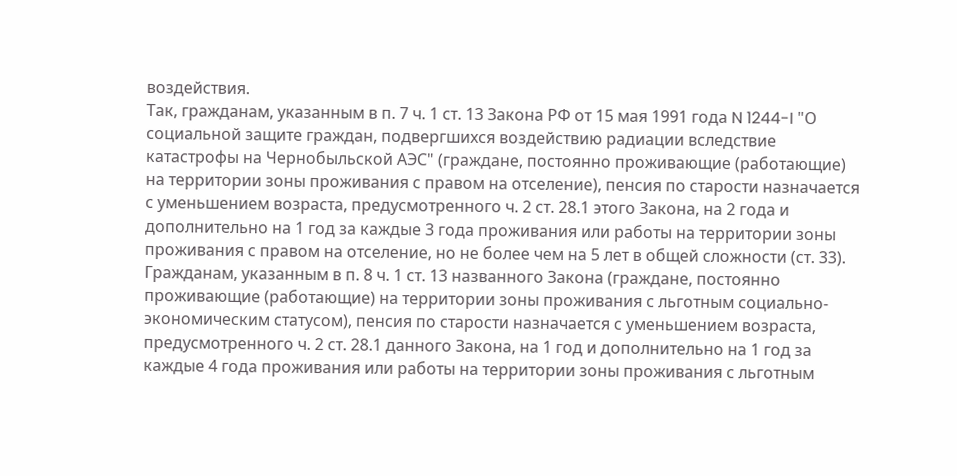воздействия.
Так, гражданам, указанным в п. 7 ч. 1 ст. 13 Закона РФ от 15 мая 1991 года N 1244-I "О социальной защите граждан, подвергшихся воздействию радиации вследствие катастрофы на Чернобыльской АЭС" (граждане, постоянно проживающие (работающие) на территории зоны проживания с правом на отселение), пенсия по старости назначается с уменьшением возраста, предусмотренного ч. 2 ст. 28.1 этого Закона, на 2 года и дополнительно на 1 год за каждые 3 года проживания или работы на территории зоны проживания с правом на отселение, но не более чем на 5 лет в общей сложности (ст. 33). Гражданам, указанным в п. 8 ч. 1 ст. 13 названного Закона (граждане, постоянно проживающие (работающие) на территории зоны проживания с льготным социально-экономическим статусом), пенсия по старости назначается с уменьшением возраста, предусмотренного ч. 2 ст. 28.1 данного Закона, на 1 год и дополнительно на 1 год за каждые 4 года проживания или работы на территории зоны проживания с льготным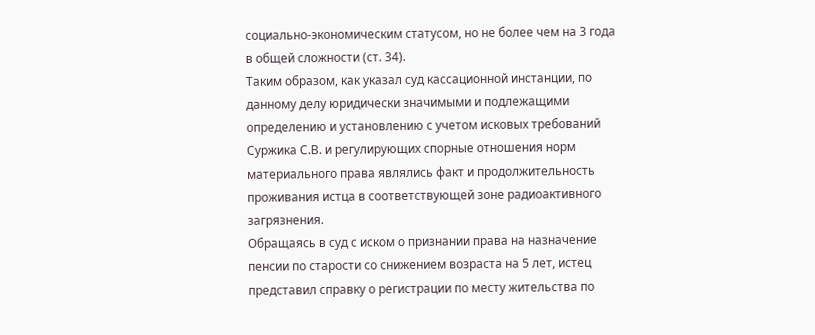социально-экономическим статусом, но не более чем на 3 года в общей сложности (ст. 34).
Таким образом, как указал суд кассационной инстанции, по данному делу юридически значимыми и подлежащими определению и установлению с учетом исковых требований Суржика С.В. и регулирующих спорные отношения норм материального права являлись факт и продолжительность проживания истца в соответствующей зоне радиоактивного загрязнения.
Обращаясь в суд с иском о признании права на назначение пенсии по старости со снижением возраста на 5 лет, истец представил справку о регистрации по месту жительства по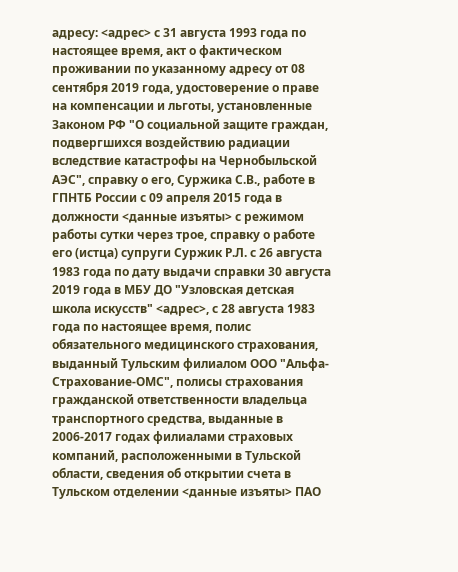адресу: <адрес> с 31 августа 1993 года по настоящее время, акт о фактическом проживании по указанному адресу от 08 сентября 2019 года, удостоверение о праве на компенсации и льготы, установленные Законом РФ "О социальной защите граждан, подвергшихся воздействию радиации вследствие катастрофы на Чернобыльской АЭС", справку о его, Суржика С.В., работе в ГПНТБ России с 09 апреля 2015 года в должности <данные изъяты> с режимом работы сутки через трое, справку о работе его (истца) супруги Суржик Р.Л. с 26 августа 1983 года по дату выдачи справки 30 августа 2019 года в МБУ ДО "Узловская детская школа искусств" <адрес>, с 28 августа 1983 года по настоящее время, полис обязательного медицинского страхования, выданный Тульским филиалом ООО "Альфа-Страхование-ОМС", полисы страхования гражданской ответственности владельца транспортного средства, выданные в 2006-2017 годах филиалами страховых компаний, расположенными в Тульской области, сведения об открытии счета в Тульском отделении <данные изъяты> ПАО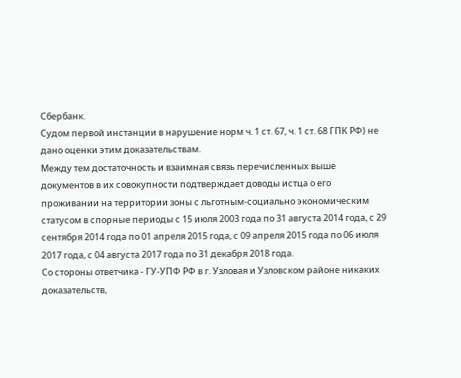Сбербанк.
Судом первой инстанции в нарушение норм ч. 1 ст. 67, ч. 1 ст. 68 ГПК РФ) не дано оценки этим доказательствам.
Между тем достаточность и взаимная связь перечисленных выше документов в их совокупности подтверждает доводы истца о его проживании на территории зоны с льготным-социально экономическим статусом в спорные периоды с 15 июля 2003 года по 31 августа 2014 года, с 29 сентября 2014 года по 01 апреля 2015 года, с 09 апреля 2015 года по 06 июля 2017 года, с 04 августа 2017 года по 31 декабря 2018 года.
Со стороны ответчика - ГУ-УПФ РФ в г. Узловая и Узловском районе никаких доказательств,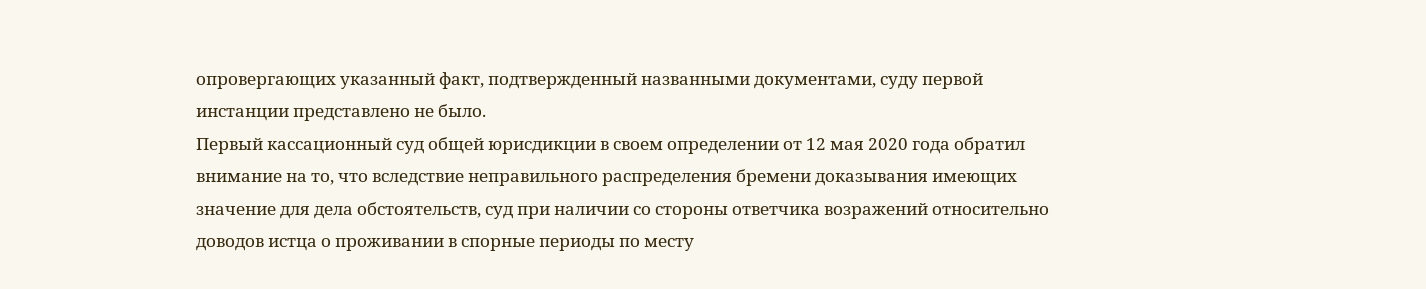опровергающих указанный факт, подтвержденный названными документами, суду первой инстанции представлено не было.
Первый кассационный суд общей юрисдикции в своем определении от 12 мая 2020 года обратил внимание на то, что вследствие неправильного распределения бремени доказывания имеющих значение для дела обстоятельств, суд при наличии со стороны ответчика возражений относительно доводов истца о проживании в спорные периоды по месту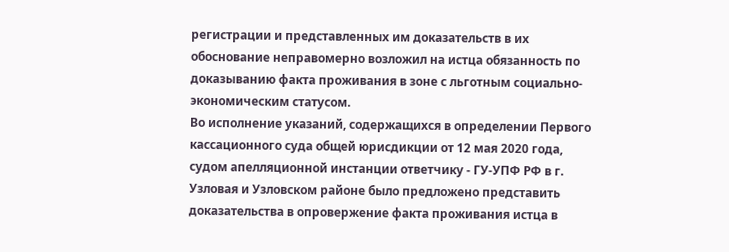регистрации и представленных им доказательств в их обоснование неправомерно возложил на истца обязанность по доказыванию факта проживания в зоне с льготным социально-экономическим статусом.
Во исполнение указаний, содержащихся в определении Первого кассационного суда общей юрисдикции от 12 мая 2020 года, судом апелляционной инстанции ответчику - ГУ-УПФ РФ в г. Узловая и Узловском районе было предложено представить доказательства в опровержение факта проживания истца в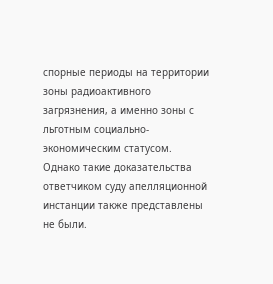спорные периоды на территории зоны радиоактивного загрязнения, а именно зоны с льготным социально-экономическим статусом.
Однако такие доказательства ответчиком суду апелляционной инстанции также представлены не были.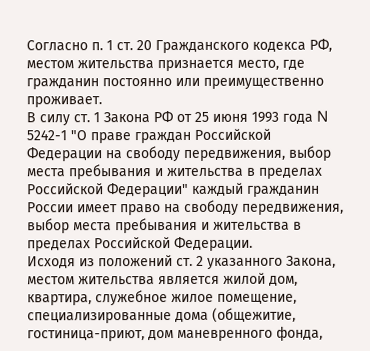Согласно п. 1 ст. 20 Гражданского кодекса РФ, местом жительства признается место, где гражданин постоянно или преимущественно проживает.
В силу ст. 1 Закона РФ от 25 июня 1993 года N 5242-1 "О праве граждан Российской Федерации на свободу передвижения, выбор места пребывания и жительства в пределах Российской Федерации" каждый гражданин России имеет право на свободу передвижения, выбор места пребывания и жительства в пределах Российской Федерации.
Исходя из положений ст. 2 указанного Закона, местом жительства является жилой дом, квартира, служебное жилое помещение, специализированные дома (общежитие, гостиница-приют, дом маневренного фонда,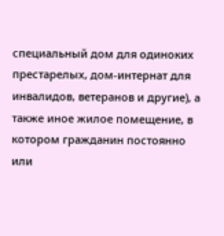специальный дом для одиноких престарелых, дом-интернат для инвалидов, ветеранов и другие), а также иное жилое помещение, в котором гражданин постоянно или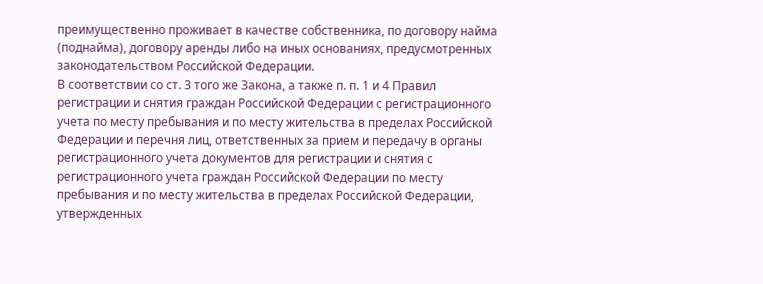преимущественно проживает в качестве собственника, по договору найма (поднайма), договору аренды либо на иных основаниях, предусмотренных законодательством Российской Федерации.
В соответствии со ст. 3 того же Закона, а также п. п. 1 и 4 Правил регистрации и снятия граждан Российской Федерации с регистрационного учета по месту пребывания и по месту жительства в пределах Российской Федерации и перечня лиц, ответственных за прием и передачу в органы регистрационного учета документов для регистрации и снятия с регистрационного учета граждан Российской Федерации по месту пребывания и по месту жительства в пределах Российской Федерации, утвержденных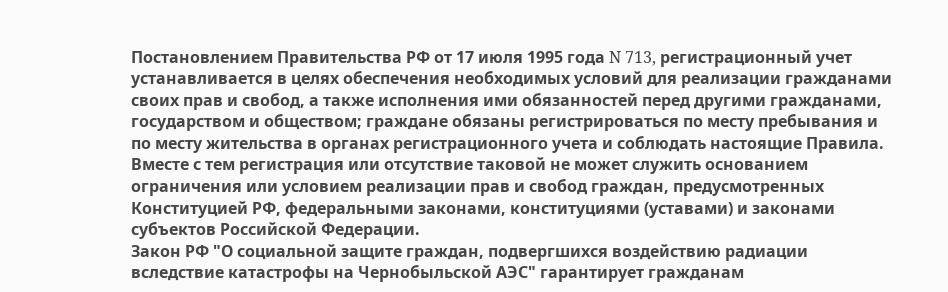Постановлением Правительства РФ от 17 июля 1995 года N 713, регистрационный учет устанавливается в целях обеспечения необходимых условий для реализации гражданами своих прав и свобод, а также исполнения ими обязанностей перед другими гражданами, государством и обществом; граждане обязаны регистрироваться по месту пребывания и по месту жительства в органах регистрационного учета и соблюдать настоящие Правила. Вместе с тем регистрация или отсутствие таковой не может служить основанием ограничения или условием реализации прав и свобод граждан, предусмотренных Конституцией РФ, федеральными законами, конституциями (уставами) и законами субъектов Российской Федерации.
Закон РФ "О социальной защите граждан, подвергшихся воздействию радиации вследствие катастрофы на Чернобыльской АЭС" гарантирует гражданам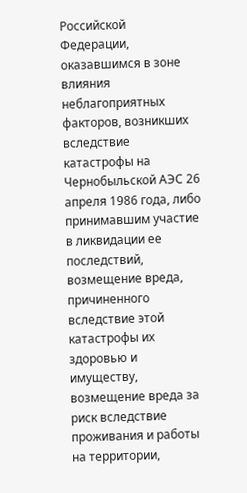Российской Федерации, оказавшимся в зоне влияния неблагоприятных факторов, возникших вследствие катастрофы на Чернобыльской АЭС 26 апреля 1986 года, либо принимавшим участие в ликвидации ее последствий, возмещение вреда, причиненного вследствие этой катастрофы их здоровью и имуществу, возмещение вреда за риск вследствие проживания и работы на территории,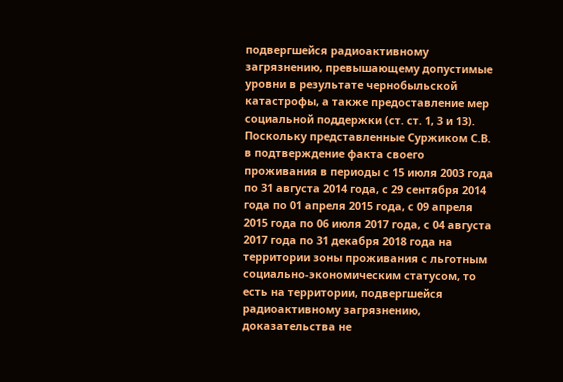подвергшейся радиоактивному загрязнению, превышающему допустимые уровни в результате чернобыльской катастрофы, а также предоставление мер социальной поддержки (ст. ст. 1, 3 и 13).
Поскольку представленные Суржиком С.В. в подтверждение факта своего проживания в периоды с 15 июля 2003 года по 31 августа 2014 года, с 29 сентября 2014 года по 01 апреля 2015 года, с 09 апреля 2015 года по 06 июля 2017 года, с 04 августа 2017 года по 31 декабря 2018 года на территории зоны проживания с льготным социально-экономическим статусом, то есть на территории, подвергшейся радиоактивному загрязнению, доказательства не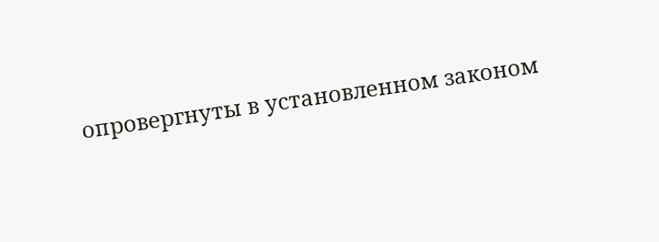опровергнуты в установленном законом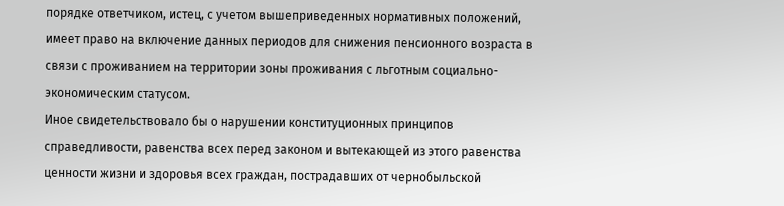порядке ответчиком, истец, с учетом вышеприведенных нормативных положений, имеет право на включение данных периодов для снижения пенсионного возраста в связи с проживанием на территории зоны проживания с льготным социально-экономическим статусом.
Иное свидетельствовало бы о нарушении конституционных принципов справедливости, равенства всех перед законом и вытекающей из этого равенства ценности жизни и здоровья всех граждан, пострадавших от чернобыльской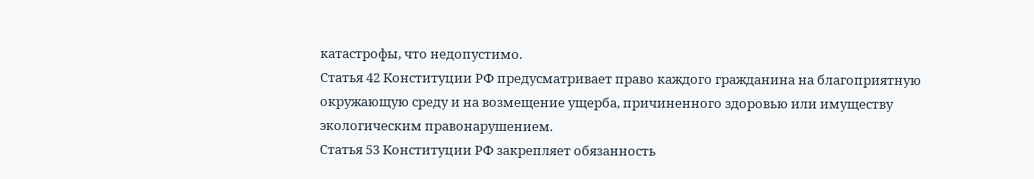катастрофы, что недопустимо.
Статья 42 Конституции РФ предусматривает право каждого гражданина на благоприятную окружающую среду и на возмещение ущерба, причиненного здоровью или имуществу экологическим правонарушением.
Статья 53 Конституции РФ закрепляет обязанность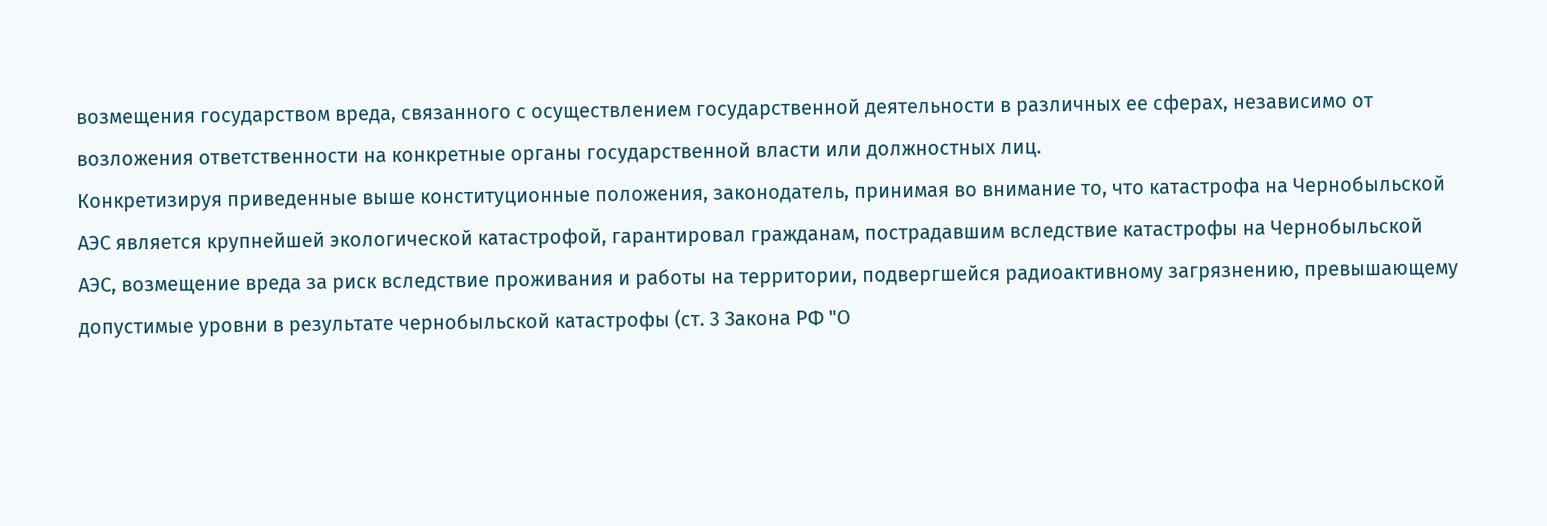возмещения государством вреда, связанного с осуществлением государственной деятельности в различных ее сферах, независимо от возложения ответственности на конкретные органы государственной власти или должностных лиц.
Конкретизируя приведенные выше конституционные положения, законодатель, принимая во внимание то, что катастрофа на Чернобыльской АЭС является крупнейшей экологической катастрофой, гарантировал гражданам, пострадавшим вследствие катастрофы на Чернобыльской АЭС, возмещение вреда за риск вследствие проживания и работы на территории, подвергшейся радиоактивному загрязнению, превышающему допустимые уровни в результате чернобыльской катастрофы (ст. 3 Закона РФ "О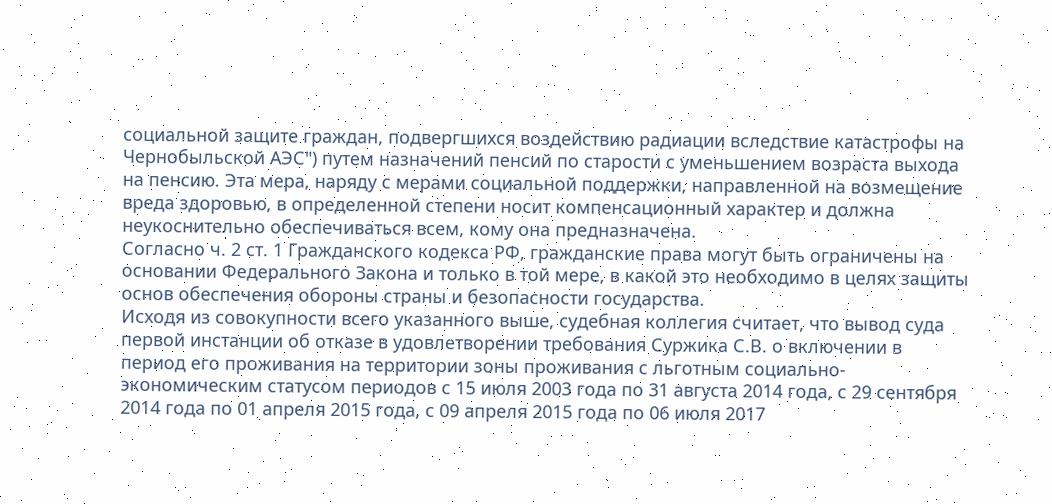социальной защите граждан, подвергшихся воздействию радиации вследствие катастрофы на Чернобыльской АЭС") путем назначений пенсий по старости с уменьшением возраста выхода на пенсию. Эта мера, наряду с мерами социальной поддержки, направленной на возмещение вреда здоровью, в определенной степени носит компенсационный характер и должна неукоснительно обеспечиваться всем, кому она предназначена.
Согласно ч. 2 ст. 1 Гражданского кодекса РФ, гражданские права могут быть ограничены на основании Федерального Закона и только в той мере, в какой это необходимо в целях защиты основ обеспечения обороны страны и безопасности государства.
Исходя из совокупности всего указанного выше, судебная коллегия считает, что вывод суда первой инстанции об отказе в удовлетворении требования Суржика С.В. о включении в период его проживания на территории зоны проживания с льготным социально-экономическим статусом периодов с 15 июля 2003 года по 31 августа 2014 года, с 29 сентября 2014 года по 01 апреля 2015 года, с 09 апреля 2015 года по 06 июля 2017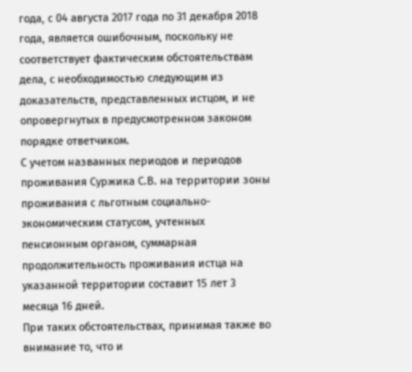года, с 04 августа 2017 года по 31 декабря 2018 года, является ошибочным, поскольку не соответствует фактическим обстоятельствам дела, с необходимостью следующим из доказательств, представленных истцом, и не опровергнутых в предусмотренном законом порядке ответчиком.
С учетом названных периодов и периодов проживания Суржика С.В. на территории зоны проживания с льготным социально-экономическим статусом, учтенных пенсионным органом, суммарная продолжительность проживания истца на указанной территории составит 15 лет 3 месяца 16 дней.
При таких обстоятельствах, принимая также во внимание то, что и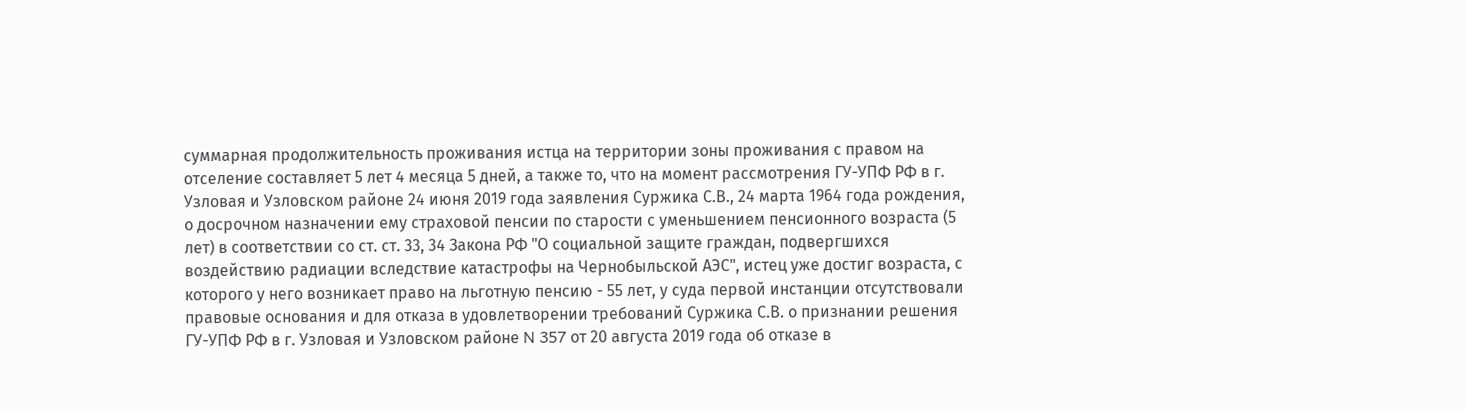суммарная продолжительность проживания истца на территории зоны проживания с правом на отселение составляет 5 лет 4 месяца 5 дней, а также то, что на момент рассмотрения ГУ-УПФ РФ в г. Узловая и Узловском районе 24 июня 2019 года заявления Суржика С.В., 24 марта 1964 года рождения, о досрочном назначении ему страховой пенсии по старости с уменьшением пенсионного возраста (5 лет) в соответствии со ст. ст. 33, 34 Закона РФ "О социальной защите граждан, подвергшихся воздействию радиации вследствие катастрофы на Чернобыльской АЭС", истец уже достиг возраста, с которого у него возникает право на льготную пенсию - 55 лет, у суда первой инстанции отсутствовали правовые основания и для отказа в удовлетворении требований Суржика С.В. о признании решения ГУ-УПФ РФ в г. Узловая и Узловском районе N 357 от 20 августа 2019 года об отказе в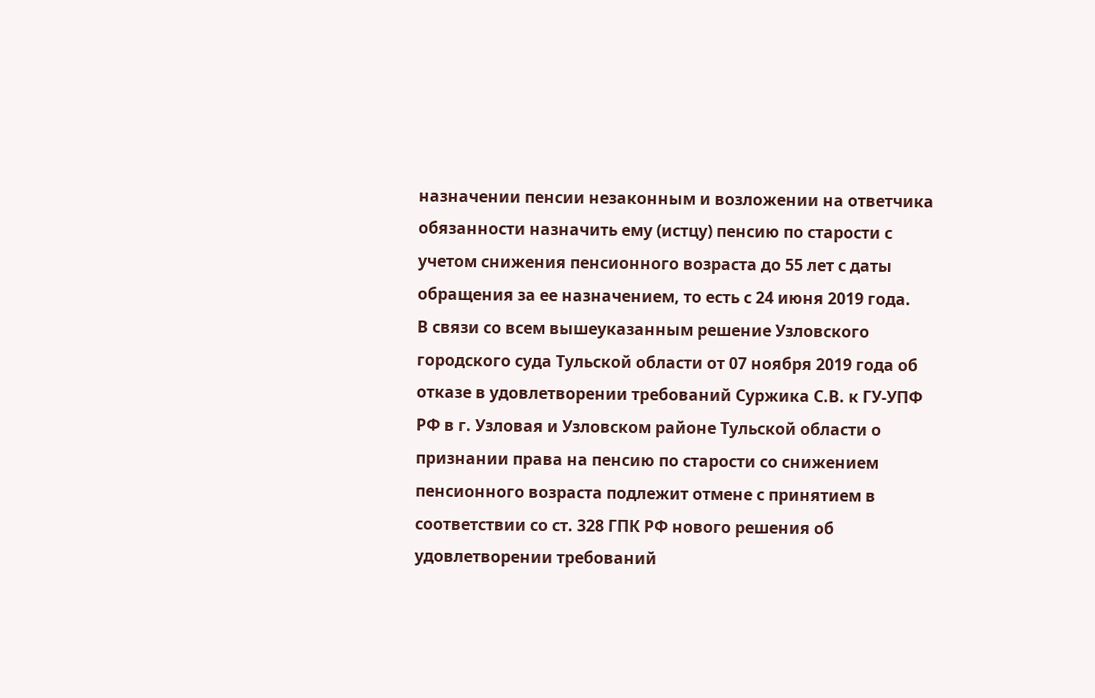назначении пенсии незаконным и возложении на ответчика обязанности назначить ему (истцу) пенсию по старости с учетом снижения пенсионного возраста до 55 лет с даты обращения за ее назначением, то есть с 24 июня 2019 года.
В связи со всем вышеуказанным решение Узловского городского суда Тульской области от 07 ноября 2019 года об отказе в удовлетворении требований Суржика С.В. к ГУ-УПФ РФ в г. Узловая и Узловском районе Тульской области о признании права на пенсию по старости со снижением пенсионного возраста подлежит отмене с принятием в соответствии со ст. 328 ГПК РФ нового решения об удовлетворении требований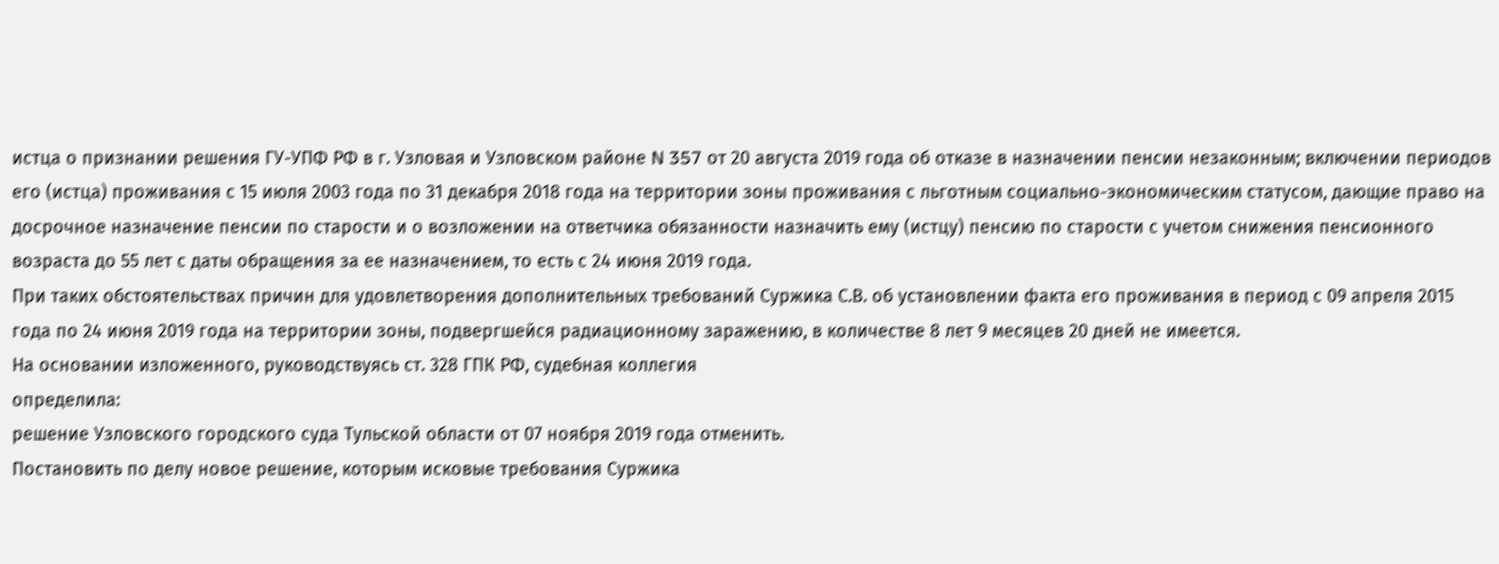истца о признании решения ГУ-УПФ РФ в г. Узловая и Узловском районе N 357 от 20 августа 2019 года об отказе в назначении пенсии незаконным; включении периодов его (истца) проживания с 15 июля 2003 года по 31 декабря 2018 года на территории зоны проживания с льготным социально-экономическим статусом, дающие право на досрочное назначение пенсии по старости и о возложении на ответчика обязанности назначить ему (истцу) пенсию по старости с учетом снижения пенсионного возраста до 55 лет с даты обращения за ее назначением, то есть с 24 июня 2019 года.
При таких обстоятельствах причин для удовлетворения дополнительных требований Суржика С.В. об установлении факта его проживания в период с 09 апреля 2015 года по 24 июня 2019 года на территории зоны, подвергшейся радиационному заражению, в количестве 8 лет 9 месяцев 20 дней не имеется.
На основании изложенного, руководствуясь ст. 328 ГПК РФ, судебная коллегия
определила:
решение Узловского городского суда Тульской области от 07 ноября 2019 года отменить.
Постановить по делу новое решение, которым исковые требования Суржика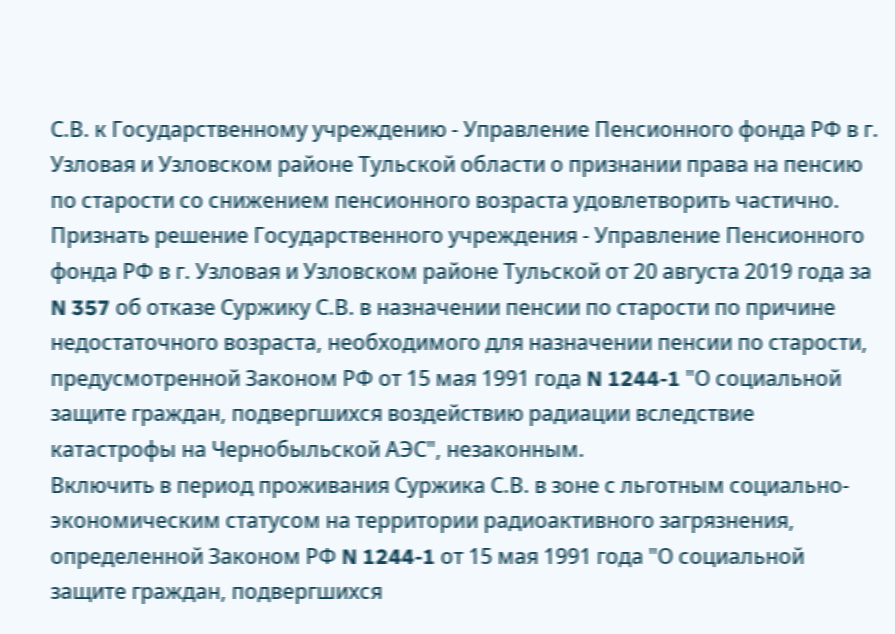С.В. к Государственному учреждению - Управление Пенсионного фонда РФ в г. Узловая и Узловском районе Тульской области о признании права на пенсию по старости со снижением пенсионного возраста удовлетворить частично.
Признать решение Государственного учреждения - Управление Пенсионного фонда РФ в г. Узловая и Узловском районе Тульской от 20 августа 2019 года за N 357 об отказе Суржику С.В. в назначении пенсии по старости по причине недостаточного возраста, необходимого для назначении пенсии по старости, предусмотренной Законом РФ от 15 мая 1991 года N 1244-1 "О социальной защите граждан, подвергшихся воздействию радиации вследствие катастрофы на Чернобыльской АЭС", незаконным.
Включить в период проживания Суржика С.В. в зоне с льготным социально-экономическим статусом на территории радиоактивного загрязнения, определенной Законом РФ N 1244-1 от 15 мая 1991 года "О социальной защите граждан, подвергшихся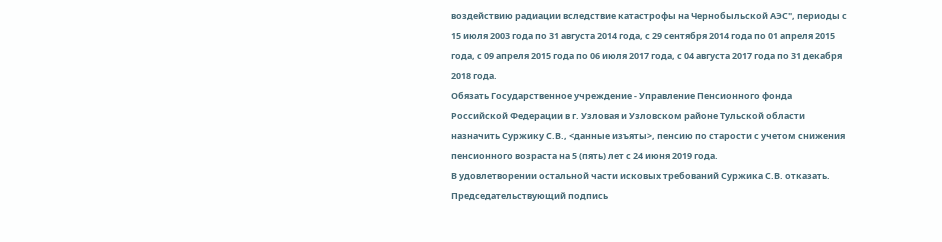воздействию радиации вследствие катастрофы на Чернобыльской АЭС", периоды с 15 июля 2003 года по 31 августа 2014 года, с 29 сентября 2014 года по 01 апреля 2015 года, с 09 апреля 2015 года по 06 июля 2017 года, с 04 августа 2017 года по 31 декабря 2018 года.
Обязать Государственное учреждение - Управление Пенсионного фонда Российской Федерации в г. Узловая и Узловском районе Тульской области назначить Суржику С.В., <данные изъяты>, пенсию по старости с учетом снижения пенсионного возраста на 5 (пять) лет с 24 июня 2019 года.
В удовлетворении остальной части исковых требований Суржика С.В. отказать.
Председательствующий подпись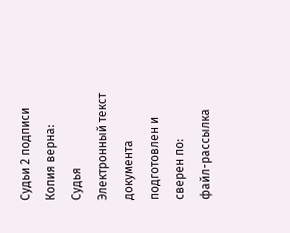Судьи 2 подписи
Копия верна:
Судья
Электронный текст документа
подготовлен и сверен по:
файл-рассылка